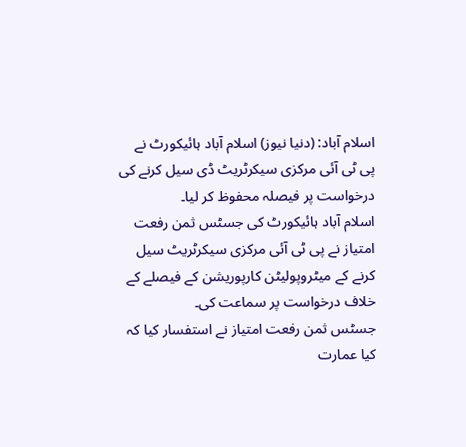اسلام آباد: (دنیا نیوز) اسلام آباد ہائیکورٹ نے پی ٹی آئی مرکزی سیکرٹریٹ ڈی سیل کرنے کی درخواست پر فیصلہ محفوظ کر لیا۔
اسلام آباد ہائیکورٹ کی جسٹس ثمن رفعت امتیاز نے پی ٹی آئی مرکزی سیکرٹریٹ سیل کرنے کے میٹروپولیٹن کارپوریشن کے فیصلے کے خلاف درخواست پر سماعت کی۔
جسٹس ثمن رفعت امتیاز نے استفسار کیا کہ کیا عمارت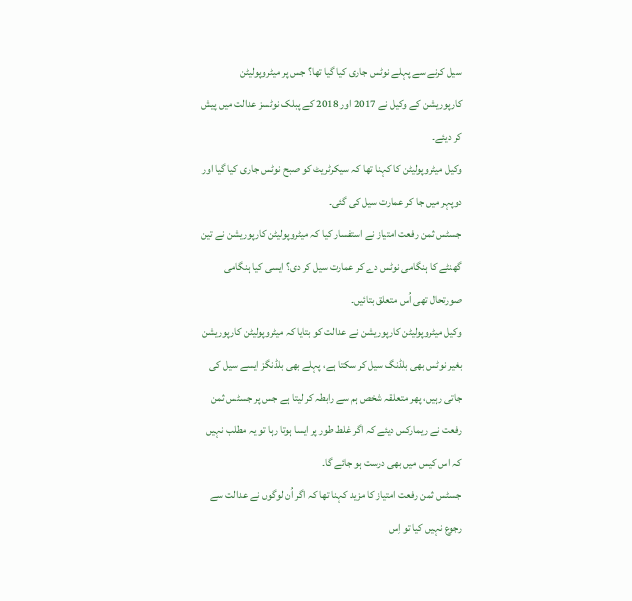سیل کرنے سے پہلے نوٹس جاری کیا گیا تھا؟ جس پر میٹروپولیٹن کارپوریشن کے وکیل نے 2017 اور 2018 کے پبلک نوٹسز عدالت میں پیش کر دیئے۔
وکیل میٹروپولیٹن کا کہنا تھا کہ سیکرٹریٹ کو صبح نوٹس جاری کیا گیا اور دوپہر میں جا کر عمارت سیل کی گئی۔
جسٹس ثمن رفعت امتیاز نے استفسار کیا کہ میٹروپولیٹن کارپوریشن نے تین گھنٹے کا ہنگامی نوٹس دے کر عمارت سیل کر دی؟ ایسی کیا ہنگامی صورتحال تھی اُس متعلق بتائیں۔
وکیل میٹروپولیٹن کارپوریشن نے عدالت کو بتایا کہ میٹروپولیٹن کارپوریشن بغیر نوٹس بھی بلڈنگ سیل کر سکتا ہے، پہلے بھی بلڈنگز ایسے سیل کی جاتی رہیں، پھر متعلقہ شخص ہم سے رابطہ کر لیتا ہے جس پر جسٹس ثمن رفعت نے ریمارکس دیئے کہ اگر غلط طور پر ایسا ہوتا رہا تو یہ مطلب نہیں کہ اس کیس میں بھی درست ہو جائے گا۔
جسٹس ثمن رفعت امتیاز کا مزید کہنا تھا کہ اگر اُن لوگوں نے عدالت سے رجوع نہیں کیا تو اِس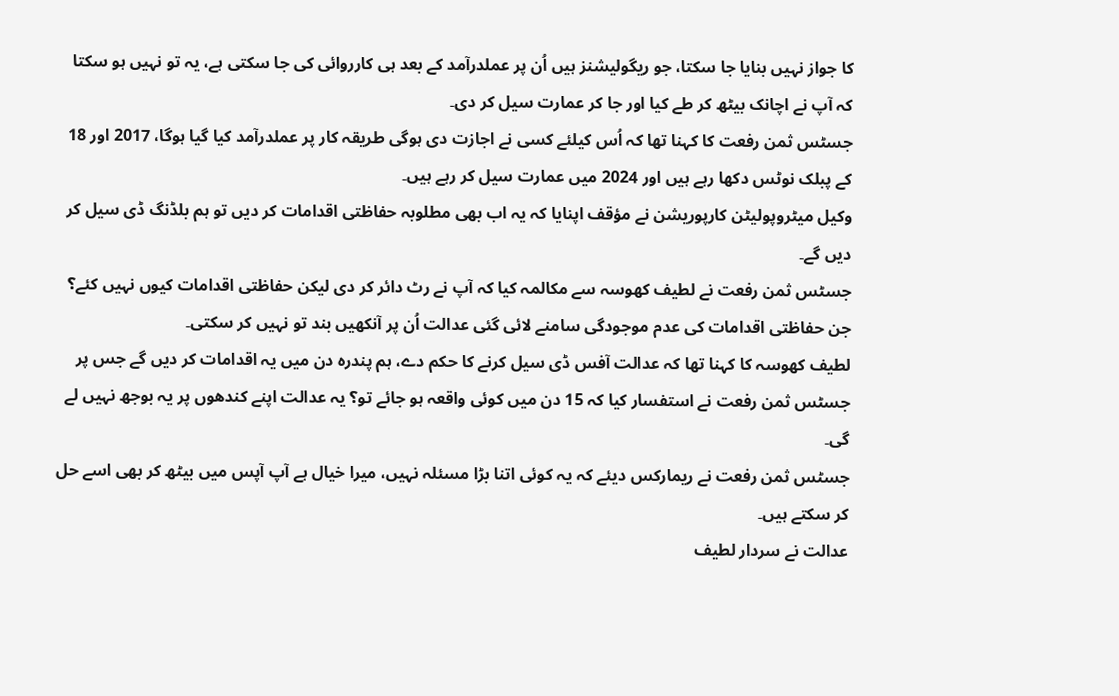کا جواز نہیں بنایا جا سکتا، جو ریگولیشنز ہیں اُن پر عملدرآمد کے بعد ہی کارروائی کی جا سکتی ہے، یہ تو نہیں ہو سکتا کہ آپ نے اچانک بیٹھ کر طے کیا اور جا کر عمارت سیل کر دی۔
جسٹس ثمن رفعت کا کہنا تھا کہ اُس کیلئے کسی نے اجازت دی ہوگی طریقہ کار پر عملدرآمد کیا گیا ہوگا، 2017 اور 18 کے پبلک نوٹس دکھا رہے ہیں اور 2024 میں عمارت سیل کر رہے ہیں۔
وکیل میٹروپولیٹن کارپوریشن نے مؤقف اپنایا کہ یہ اب بھی مطلوبہ حفاظتی اقدامات کر دیں تو ہم بلڈنگ ڈی سیل کر دیں گے۔
جسٹس ثمن رفعت نے لطیف کھوسہ سے مکالمہ کیا کہ آپ نے رٹ دائر کر دی لیکن حفاظتی اقدامات کیوں نہیں کئے؟ جن حفاظتی اقدامات کی عدم موجودگی سامنے لائی گئی عدالت اُن پر آنکھیں بند تو نہیں کر سکتی۔
لطیف کھوسہ کا کہنا تھا کہ عدالت آفس ڈی سیل کرنے کا حکم دے، ہم پندرہ دن میں یہ اقدامات کر دیں گے جس پر جسٹس ثمن رفعت نے استفسار کیا کہ 15 دن میں کوئی واقعہ ہو جائے تو؟ یہ عدالت اپنے کندھوں پر یہ بوجھ نہیں لے گی۔
جسٹس ثمن رفعت نے ریمارکس دیئے کہ یہ کوئی اتنا بڑا مسئلہ نہیں، میرا خیال ہے آپ آپس میں بیٹھ کر بھی اسے حل کر سکتے ہیں۔
عدالت نے سردار لطیف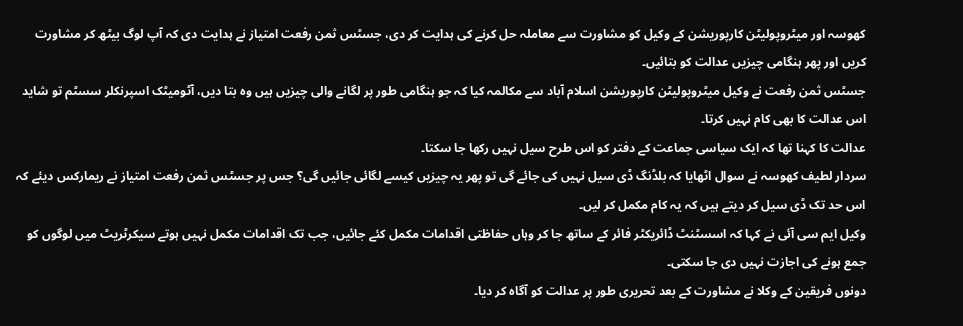کھوسہ اور میٹروپولیٹن کارپوریشن کے وکیل کو مشاورت سے معاملہ حل کرنے کی ہدایت کر دی، جسٹس ثمن رفعت امتیاز نے ہدایت دی کہ آپ لوگ بیٹھ کر مشاورت کریں اور پھر ہنگامی چیزیں عدالت کو بتائیں۔
جسٹس ثمن رفعت نے وکیل میٹروپولیٹن کارپوریشن اسلام آباد سے مکالمہ کیا کہ جو ہنگامی طور پر لگانے والی چیزیں ہیں وہ بتا دیں، آٹومیٹک اسپرنکلر سسٹم تو شاید اس عدالت کا بھی کام نہیں کرتا۔
عدالت کا کہنا تھا کہ ایک سیاسی جماعت کے دفتر کو اس طرح سیل نہیں رکھا جا سکتا۔
سردار لطیف کھوسہ نے سوال اٹھایا کہ بلڈنگ ڈی سیل نہیں کی جائے گی تو پھر یہ چیزیں کیسے لگائی جائیں گی؟ جس پر جسٹس ثمن رفعت امتیاز نے ریمارکس دیئے کہ اس حد تک ڈی سیل کر دیتے ہیں کہ یہ کام مکمل کر لیں۔
وکیل ایم سی آئی نے کہا کہ اسسٹنٹ ڈائریکٹر فائر کے ساتھ جا کر وہاں حفاظتی اقدامات مکمل کئے جائیں، جب تک اقدامات مکمل نہیں ہوتے سیکرٹریٹ میں لوگوں کو جمع ہونے کی اجازت نہیں دی جا سکتی۔
دونوں فریقین کے وکلا نے مشاورت کے بعد تحریری طور پر عدالت کو آگاہ کر دیا۔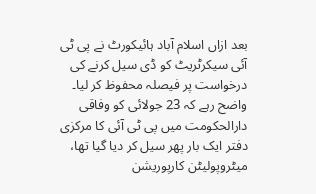بعد ازاں اسلام آباد ہائیکورٹ نے پی ٹی آئی سیکرٹریٹ کو ڈی سیل کرنے کی درخواست پر فیصلہ محفوظ کر لیا۔
واضح رہے کہ 23 جولائی کو وفاقی دارالحکومت میں پی ٹی آئی کا مرکزی دفتر ایک بار پھر سیل کر دیا گیا تھا، میٹروپولیٹن کارپوریشن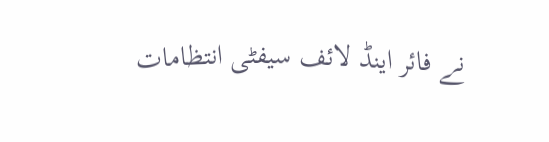نے فائر اینڈ لائف سیفٹی انتظامات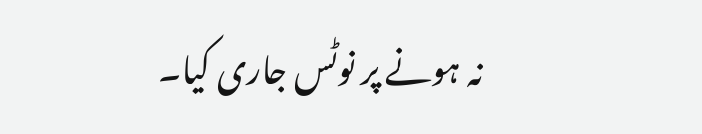نہ ہونے پر نوٹس جاری کیا۔